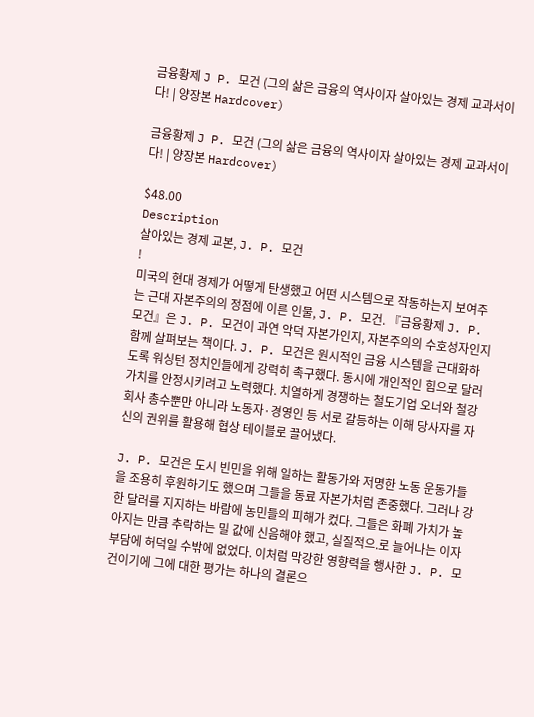금융황제 J P. 모건 (그의 삶은 금융의 역사이자 살아있는 경제 교과서이다! | 양장본 Hardcover)

금융황제 J P. 모건 (그의 삶은 금융의 역사이자 살아있는 경제 교과서이다! | 양장본 Hardcover)

$48.00
Description
살아있는 경제 교본, J. P. 모건
!
미국의 현대 경제가 어떻게 탄생했고 어떤 시스템으로 작동하는지 보여주는 근대 자본주의의 정점에 이른 인물, J. P. 모건. 『금융황제 J. P. 모건』은 J. P. 모건이 과연 악덕 자본가인지, 자본주의의 수호성자인지 함께 살펴보는 책이다. J. P. 모건은 원시적인 금융 시스템을 근대화하도록 워싱턴 정치인들에게 강력히 촉구했다. 동시에 개인적인 힘으로 달러 가치를 안정시키려고 노력했다. 치열하게 경쟁하는 철도기업 오너와 철강회사 총수뿐만 아니라 노동자·경영인 등 서로 갈등하는 이해 당사자를 자신의 권위를 활용해 협상 테이블로 끌어냈다.

J. P. 모건은 도시 빈민을 위해 일하는 활동가와 저명한 노동 운동가들을 조용히 후원하기도 했으며 그들을 동료 자본가처럼 존중했다. 그러나 강한 달러를 지지하는 바람에 농민들의 피해가 컸다. 그들은 화폐 가치가 높아지는 만큼 추락하는 밀 값에 신음해야 했고, 실질적으.로 늘어나는 이자 부담에 허덕일 수밖에 없었다. 이처럼 막강한 영향력을 행사한 J. P. 모건이기에 그에 대한 평가는 하나의 결론으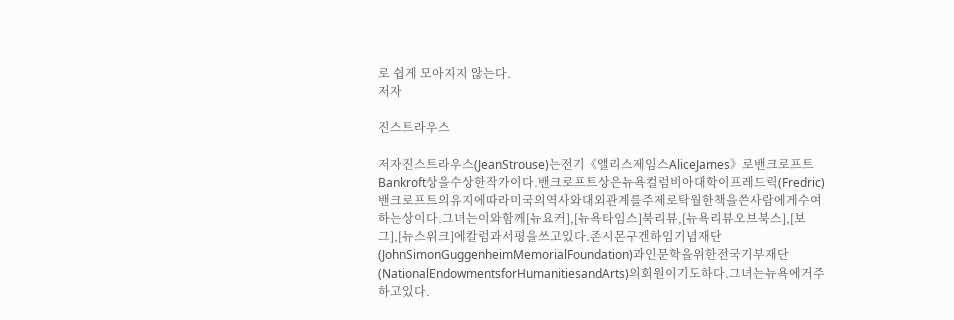로 쉽게 모아지지 않는다.
저자

진스트라우스

저자진스트라우스(JeanStrouse)는전기《앨리스제임스AliceJames》로밴크로프트Bankroft상을수상한작가이다.밴크로프트상은뉴욕컬럼비아대학이프레드릭(Fredric)밴크로프트의유지에따라미국의역사와대외관계를주제로탁월한책을쓴사람에게수여하는상이다.그녀는이와함께[뉴요커],[뉴욕타임스]북리뷰,[뉴욕리뷰오브북스],[보그],[뉴스위크]에칼럼과서평을쓰고있다.존시몬구겐하임기념재단(JohnSimonGuggenheimMemorialFoundation)과인문학을위한전국기부재단(NationalEndowmentsforHumanitiesandArts)의회원이기도하다.그녀는뉴욕에거주하고있다.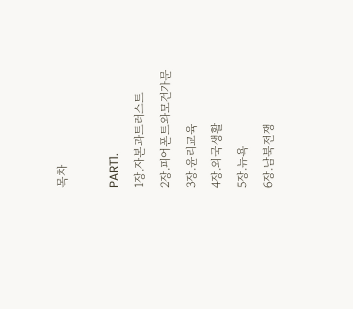목차

PART1.
1장.자본과트러스트
2장.피어폰트와모건가문
3장.윤리교육
4장.외국생활
5장.뉴욕
6장.남북전쟁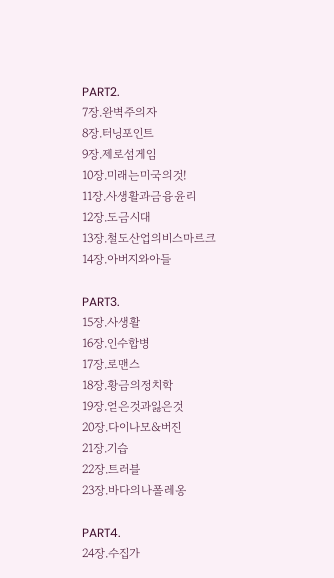PART2.
7장.완벽주의자
8장.터닝포인트
9장.제로섬게임
10장.미래는미국의것!
11장.사생활과금융윤리
12장.도금시대
13장.철도산업의비스마르크
14장.아버지와아들

PART3.
15장.사생활
16장.인수합병
17장.로맨스
18장.황금의정치학
19장.얻은것과잃은것
20장.다이나모&버진
21장.기습
22장.트러블
23장.바다의나폴레옹

PART4.
24장.수집가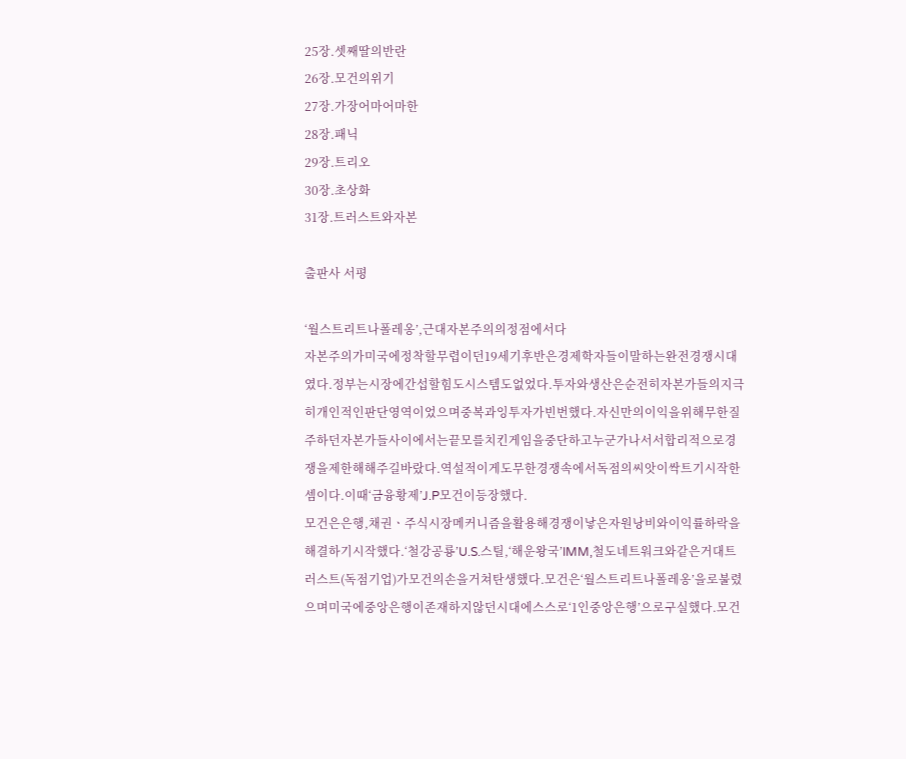25장.셋째딸의반란
26장.모건의위기
27장.가장어마어마한
28장.패닉
29장.트리오
30장.초상화
31장.트러스트와자본

출판사 서평

‘월스트리트나폴레옹’,근대자본주의의정점에서다
자본주의가미국에정착할무렵이던19세기후반은경제학자들이말하는완전경쟁시대였다.정부는시장에간섭할힘도시스템도없었다.투자와생산은순전히자본가들의지극히개인적인판단영역이었으며중복과잉투자가빈번했다.자신만의이익을위해무한질주하던자본가들사이에서는끝모를치킨게임을중단하고누군가나서서합리적으로경쟁을제한해해주길바랐다.역설적이게도무한경쟁속에서독점의씨앗이싹트기시작한셈이다.이때‘금융황제’J.P모건이등장했다.
모건은은행,채권ㆍ주식시장메커니즘을활용해경쟁이낳은자원낭비와이익률하락을해결하기시작했다.‘철강공룡’U.S.스틸,‘해운왕국’IMM,철도네트워크와같은거대트러스트(독점기업)가모건의손을거쳐탄생했다.모건은‘월스트리트나폴레옹’을로불렸으며미국에중앙은행이존재하지않던시대에스스로‘1인중앙은행’으로구실했다.모건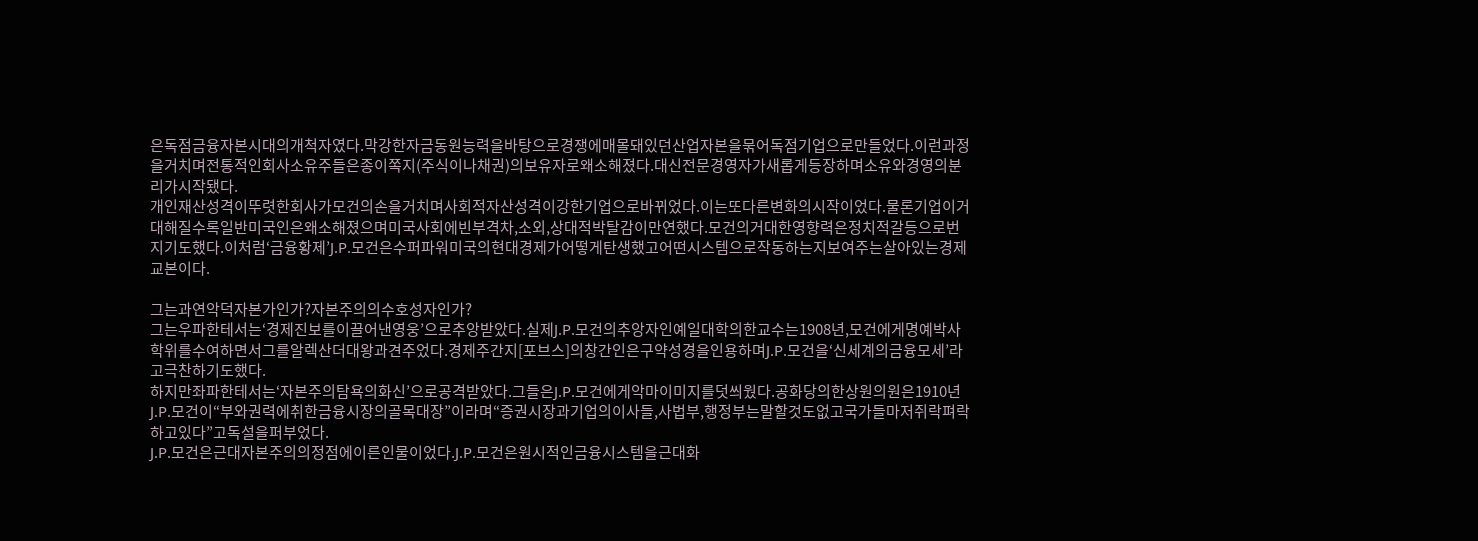은독점금융자본시대의개척자였다.막강한자금동원능력을바탕으로경쟁에매몰돼있던산업자본을묶어독점기업으로만들었다.이런과정을거치며전통적인회사소유주들은종이쪽지(주식이나채권)의보유자로왜소해졌다.대신전문경영자가새롭게등장하며소유와경영의분리가시작됐다.
개인재산성격이뚜렷한회사가모건의손을거치며사회적자산성격이강한기업으로바뀌었다.이는또다른변화의시작이었다.물론기업이거대해질수록일반미국인은왜소해졌으며미국사회에빈부격차,소외,상대적박탈감이만연했다.모건의거대한영향력은정치적갈등으로번지기도했다.이처럼‘금융황제’J.P.모건은수퍼파워미국의현대경제가어떻게탄생했고어떤시스템으로작동하는지보여주는살아있는경제교본이다.

그는과연악덕자본가인가?자본주의의수호성자인가?
그는우파한테서는‘경제진보를이끌어낸영웅’으로추앙받았다.실제J.P.모건의추앙자인예일대학의한교수는1908년,모건에게명예박사학위를수여하면서그를알렉산더대왕과견주었다.경제주간지[포브스]의창간인은구약성경을인용하며J.P.모건을‘신세계의금융모세’라고극찬하기도했다.
하지만좌파한테서는‘자본주의탐욕의화신’으로공격받았다.그들은J.P.모건에게악마이미지를덧씌웠다.공화당의한상원의원은1910년J.P.모건이“부와권력에취한금융시장의골목대장”이라며“증권시장과기업의이사들,사법부,행정부는말할것도없고국가들마저쥐락펴락하고있다”고독설을퍼부었다.
J.P.모건은근대자본주의의정점에이른인물이었다.J.P.모건은원시적인금융시스템을근대화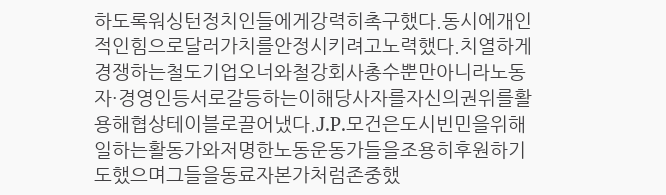하도록워싱턴정치인들에게강력히촉구했다.동시에개인적인힘으로달러가치를안정시키려고노력했다.치열하게경쟁하는철도기업오너와철강회사총수뿐만아니라노동자·경영인등서로갈등하는이해당사자를자신의권위를활용해협상테이블로끌어냈다.J.P.모건은도시빈민을위해일하는활동가와저명한노동운동가들을조용히후원하기도했으며그들을동료자본가처럼존중했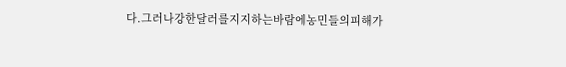다.그러나강한달러를지지하는바람에농민들의피해가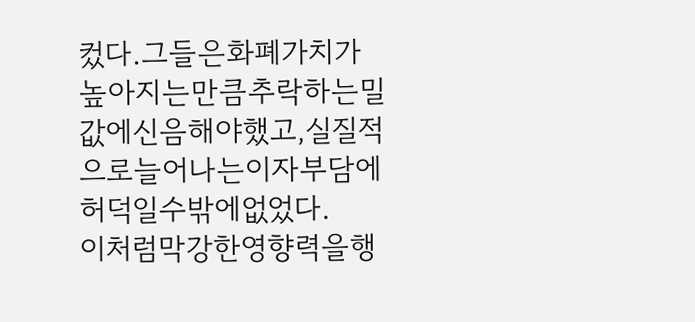컸다.그들은화폐가치가높아지는만큼추락하는밀값에신음해야했고,실질적으로늘어나는이자부담에허덕일수밖에없었다.
이처럼막강한영향력을행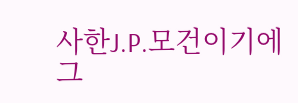사한J.P.모건이기에그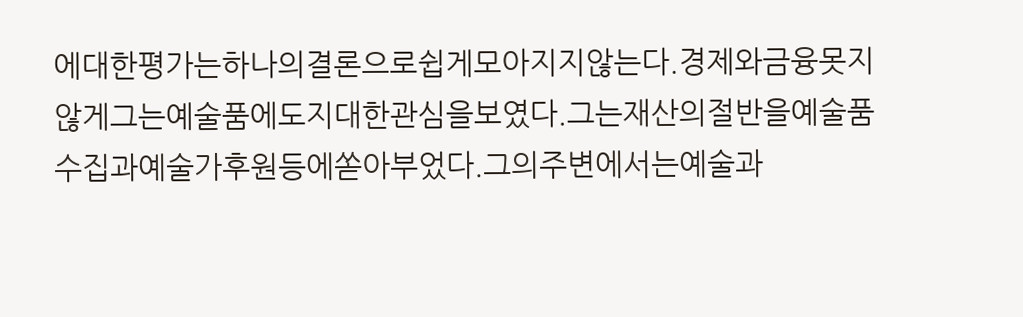에대한평가는하나의결론으로쉽게모아지지않는다.경제와금융못지않게그는예술품에도지대한관심을보였다.그는재산의절반을예술품수집과예술가후원등에쏟아부었다.그의주변에서는예술과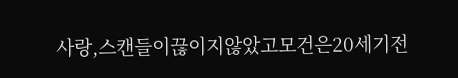사랑,스캔들이끊이지않았고모건은20세기전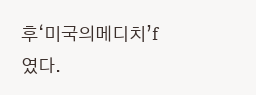후‘미국의메디치’f였다.